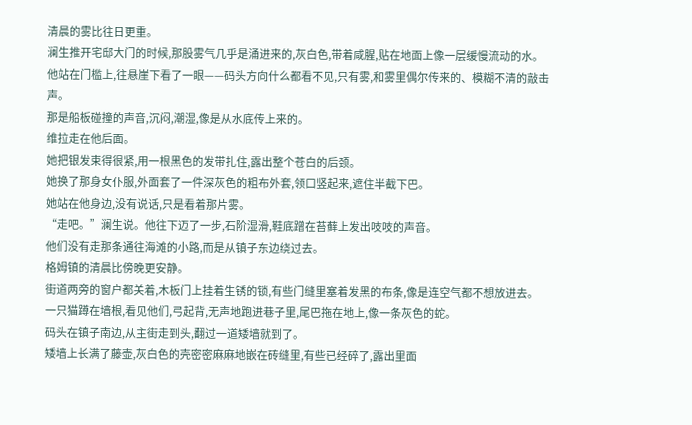清晨的雾比往日更重。
澜生推开宅邸大门的时候,那股雾气几乎是涌进来的,灰白色,带着咸腥,贴在地面上像一层缓慢流动的水。
他站在门槛上,往悬崖下看了一眼——码头方向什么都看不见,只有雾,和雾里偶尔传来的、模糊不清的敲击声。
那是船板碰撞的声音,沉闷,潮湿,像是从水底传上来的。
维拉走在他后面。
她把银发束得很紧,用一根黑色的发带扎住,露出整个苍白的后颈。
她换了那身女仆服,外面套了一件深灰色的粗布外套,领口竖起来,遮住半截下巴。
她站在他身边,没有说话,只是看着那片雾。
“走吧。”澜生说。他往下迈了一步,石阶湿滑,鞋底蹭在苔藓上发出吱吱的声音。
他们没有走那条通往海滩的小路,而是从镇子东边绕过去。
格姆镇的清晨比傍晚更安静。
街道两旁的窗户都关着,木板门上挂着生锈的锁,有些门缝里塞着发黑的布条,像是连空气都不想放进去。
一只猫蹲在墙根,看见他们,弓起背,无声地跑进巷子里,尾巴拖在地上,像一条灰色的蛇。
码头在镇子南边,从主街走到头,翻过一道矮墙就到了。
矮墙上长满了藤壶,灰白色的壳密密麻麻地嵌在砖缝里,有些已经碎了,露出里面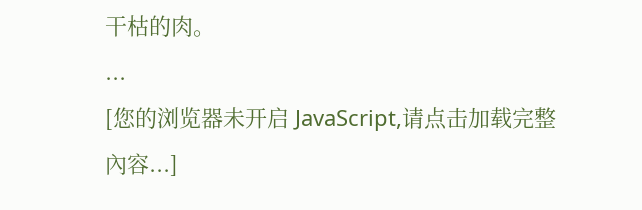干枯的肉。
...
[您的浏览器未开启 JavaScript,请点击加载完整內容...]